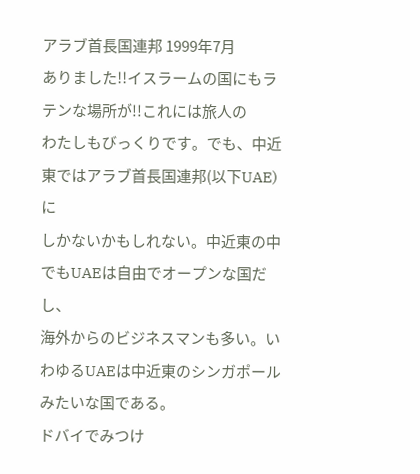アラブ首長国連邦 1999年7月
ありました!!イスラームの国にもラテンな場所が!!これには旅人の
わたしもびっくりです。でも、中近東ではアラブ首長国連邦(以下UAE)に
しかないかもしれない。中近東の中でもUAEは自由でオープンな国だし、
海外からのビジネスマンも多い。いわゆるUAEは中近東のシンガポール
みたいな国である。
ドバイでみつけ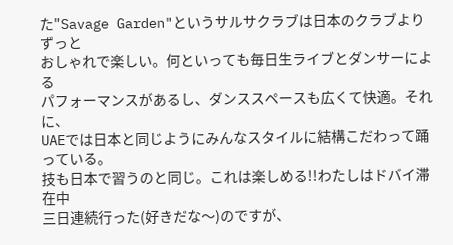た"Savage Garden"というサルサクラブは日本のクラブよりずっと
おしゃれで楽しい。何といっても毎日生ライブとダンサーによる
パフォーマンスがあるし、ダンススペースも広くて快適。それに、
UAEでは日本と同じようにみんなスタイルに結構こだわって踊っている。
技も日本で習うのと同じ。これは楽しめる!!わたしはドバイ滞在中
三日連続行った(好きだな〜)のですが、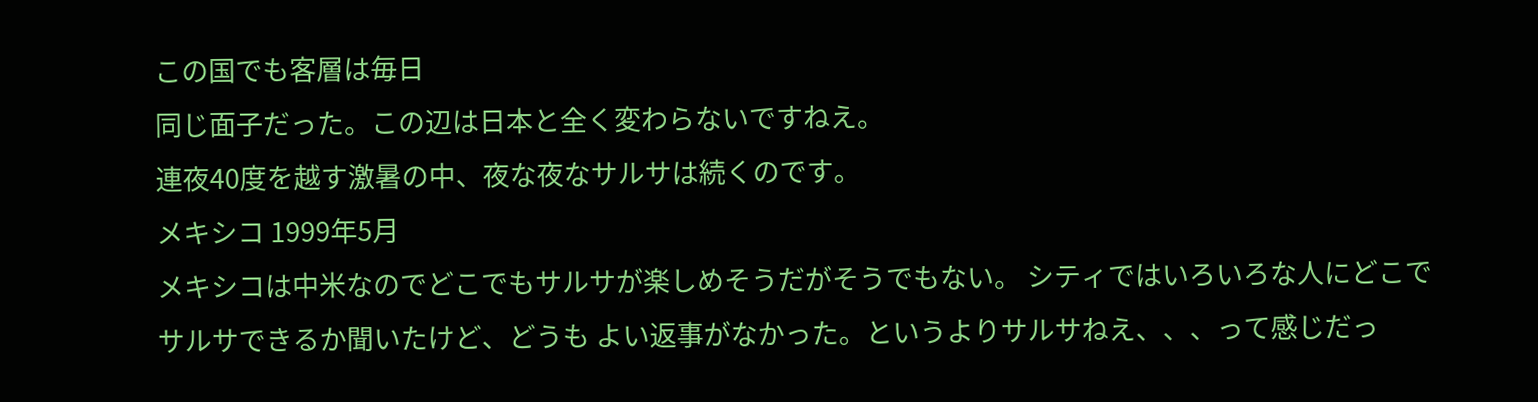この国でも客層は毎日
同じ面子だった。この辺は日本と全く変わらないですねえ。
連夜40度を越す激暑の中、夜な夜なサルサは続くのです。
メキシコ 1999年5月
メキシコは中米なのでどこでもサルサが楽しめそうだがそうでもない。 シティではいろいろな人にどこでサルサできるか聞いたけど、どうも よい返事がなかった。というよりサルサねえ、、、って感じだっ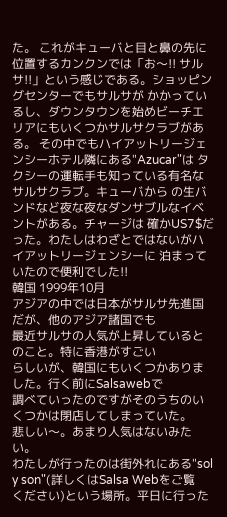た。 これがキューバと目と鼻の先に位置するカンクンでは「お〜!! サルサ!!」という感じである。ショッピングセンターでもサルサが かかっているし、ダウンタウンを始めビーチエリアにもいくつかサルサクラブがある。 その中でもハイアットリージェンシーホテル隣にある"Azucar"は タクシーの運転手も知っている有名なサルサクラブ。キューバから の生バンドなど夜な夜なダンサブルなイベントがある。チャージは 確かUS7$だった。わたしはわざとではないがハイアットリージェンシーに 泊まっていたので便利でした!!
韓国 1999年10月
アジアの中では日本がサルサ先進国だが、他のアジア諸国でも
最近サルサの人気が上昇しているとのこと。特に香港がすごい
らしいが、韓国にもいくつかありました。行く前にSalsawebで
調べていったのですがそのうちのいくつかは閉店してしまっていた。
悲しい〜。あまり人気はないみたい。
わたしが行ったのは街外れにある"sol y son"(詳しくはSalsa Webをご覧
ください)という場所。平日に行った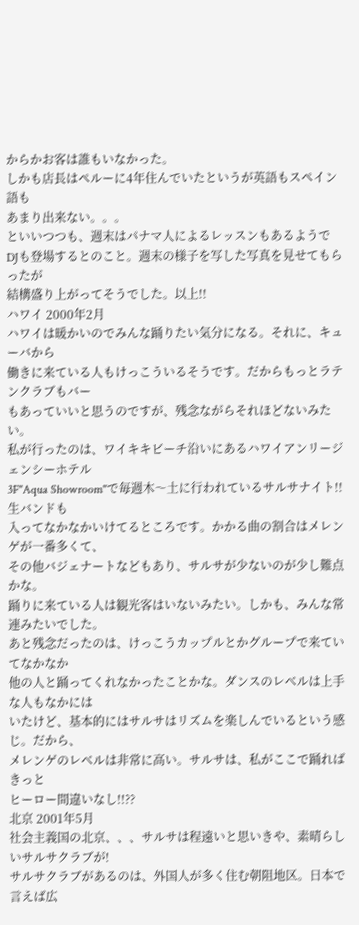からかお客は誰もいなかった。
しかも店長はペルーに4年住んでいたというが英語もスペイン語も
あまり出来ない。。。
といいつつも、週末はパナマ人によるレッスンもあるようで
DJも登場するとのこと。週末の様子を写した写真を見せてもらったが
結構盛り上がってそうでした。以上!!
ハワイ 2000年2月
ハワイは暖かいのでみんな踊りたい気分になる。それに、キューバから
働きに来ている人もけっこういるそうです。だからもっとラテンクラブもバー
もあっていいと思うのですが、残念ながらそれほどないみたい。
私が行ったのは、ワイキキビーチ沿いにあるハワイアンリージェンシーホテル
3F"Aqua Showroom"で毎週木〜土に行われているサルサナイト!!生バンドも
入ってなかなかいけてるところです。かかる曲の割合はメレンゲが一番多くて、
その他バジェナートなどもあり、サルサが少ないのが少し難点かな。
踊りに来ている人は観光客はいないみたい。しかも、みんな常連みたいでした。
あと残念だったのは、けっこうカップルとかグループで来ていてなかなか
他の人と踊ってくれなかったことかな。ダンスのレベルは上手な人もなかには
いたけど、基本的にはサルサはリズムを楽しんでいるという感じ。だから、
メレンゲのレベルは非常に高い。サルサは、私がここで踊ればきっと
ヒーロー間違いなし!!??
北京 2001年5月
社会主義国の北京、、、サルサは程遠いと思いきや、素晴らしいサルサクラブが!
サルサクラブがあるのは、外国人が多く住む朝阻地区。日本で言えば広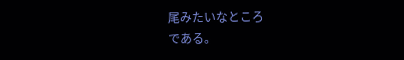尾みたいなところ
である。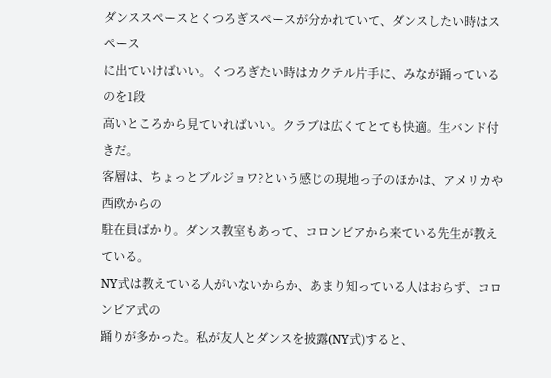ダンススペースとくつろぎスペースが分かれていて、ダンスしたい時はスペース
に出ていけばいい。くつろぎたい時はカクテル片手に、みなが踊っているのを1段
高いところから見ていればいい。クラブは広くてとても快適。生バンド付きだ。
客層は、ちょっとブルジョワ?という感じの現地っ子のほかは、アメリカや西欧からの
駐在員ばかり。ダンス教室もあって、コロンビアから来ている先生が教えている。
NY式は教えている人がいないからか、あまり知っている人はおらず、コロンビア式の
踊りが多かった。私が友人とダンスを披露(NY式)すると、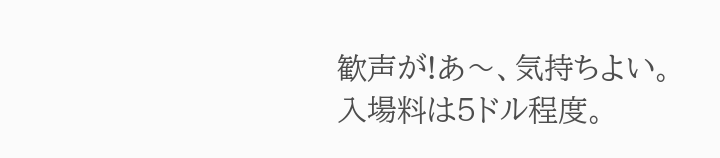歓声が!あ〜、気持ちよい。
入場料は5ドル程度。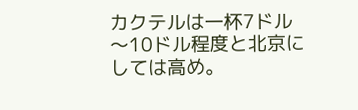カクテルは一杯7ドル〜10ドル程度と北京にしては高め。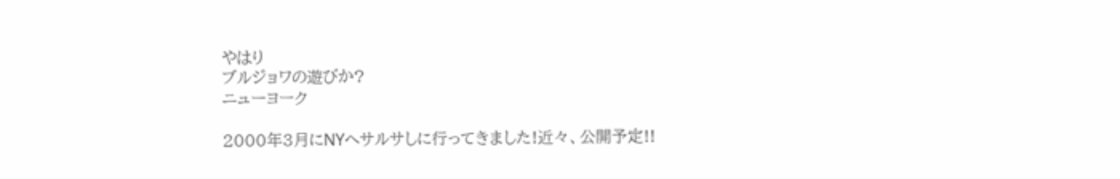やはり
ブルジョワの遊びか?
ニューヨーク

2000年3月にNYへサルサしに行ってきました!近々、公開予定!!